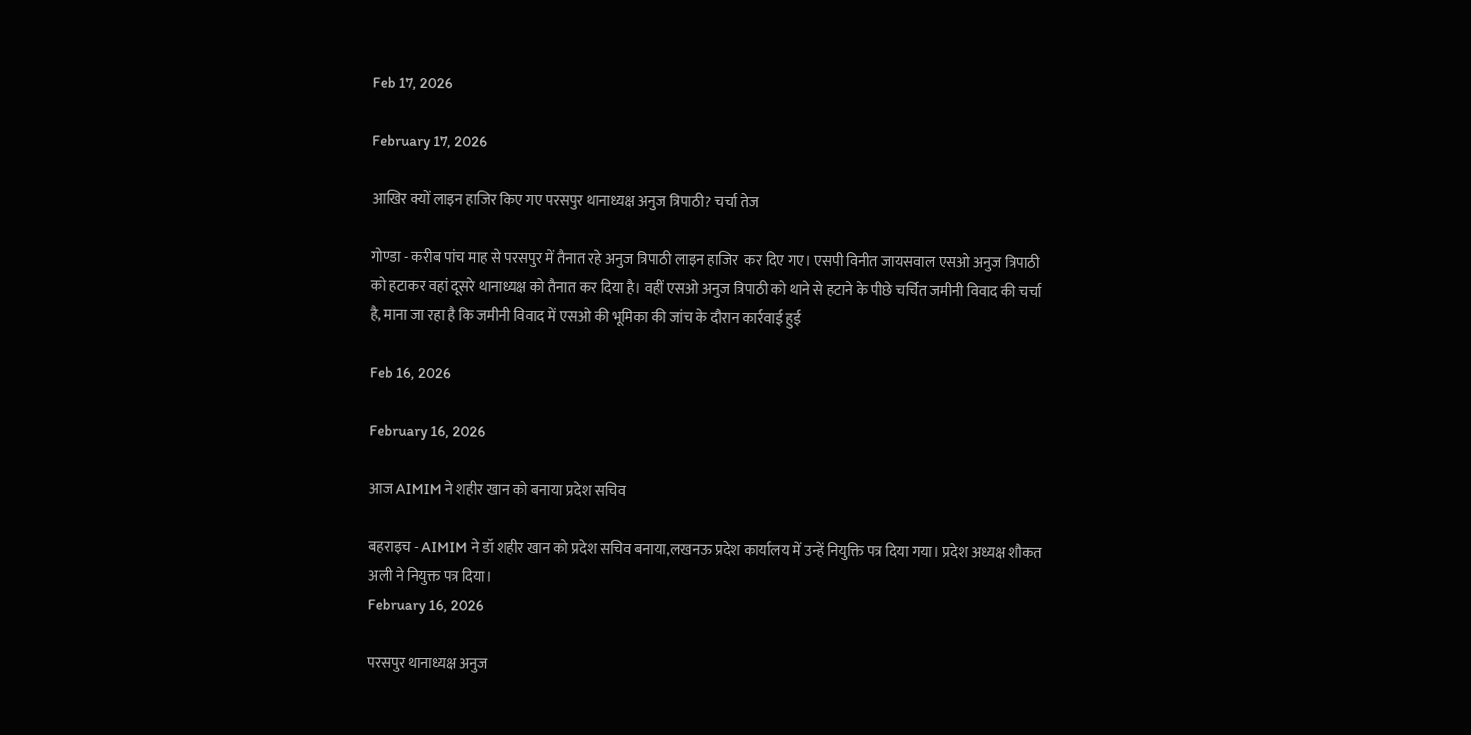Feb 17, 2026

February 17, 2026

आखिर क्यों लाइन हाजिर किए गए परसपुर थानाध्यक्ष अनुज त्रिपाठी? चर्चा तेज

गोण्डा - करीब पांच माह से परसपुर में तैनात रहे अनुज त्रिपाठी लाइन हाजिर  कर दिए गए। एसपी विनीत जायसवाल एसओ अनुज त्रिपाठी को हटाकर वहां दूसरे थानाध्यक्ष को तैनात कर दिया है। वहीं एसओ अनुज त्रिपाठी को थाने से हटाने के पीछे चर्चित जमीनी विवाद की चर्चा है, माना जा रहा है कि जमीनी विवाद में एसओ की भूमिका की जांच के दौरान कार्रवाई हुई

Feb 16, 2026

February 16, 2026

आज AIMIM ने शहीर खान को बनाया प्रदेश सचिव

बहराइच - AIMIM ने डॉ शहीर खान को प्रदेश सचिव बनाया,लखनऊ प्रदेश कार्यालय में उन्हें नियुक्ति पत्र दिया गया। प्रदेश अध्यक्ष शौकत अली ने नियुक्त पत्र दिया।
February 16, 2026

परसपुर थानाध्यक्ष अनुज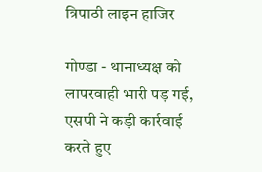त्रिपाठी लाइन हाजिर

गोण्डा - थानाध्यक्ष को लापरवाही भारी पड़ गई, एसपी ने कड़ी कार्रवाई करते हुए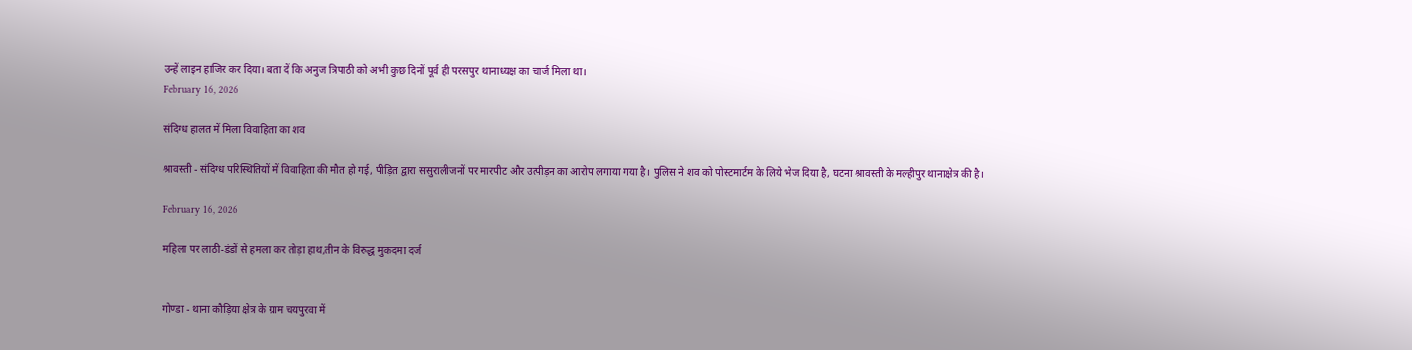उन्हें लाइन हाजिर कर दिया। बता दें कि अनुज त्रिपाठी को अभी कुछ दिनों पूर्व ही परसपुर थानाध्यक्ष का चार्ज मिला था।
February 16, 2026

संदिग्ध हालत में मिला विवाहिता का शव

श्रावस्ती - संदिग्ध परिस्थितियों में विवाहिता की मौत हो गई, पीड़ित द्वारा ससुरालीजनों पर मारपीट और उत्पीड़न का आरोप लगाया गया है। पुलिस ने शव को पोस्टमार्टम के लिये भेज दिया है, घटना श्रावस्ती के मल्हीपुर थानाक्षेत्र की है।

February 16, 2026

महिला पर लाठी-डंडों से हमला कर तोड़ा हाथ,तीन के विरुद्ध मुकदमा दर्ज


गोण्डा - थाना कौड़िया क्षेत्र के ग्राम चयपुरवा में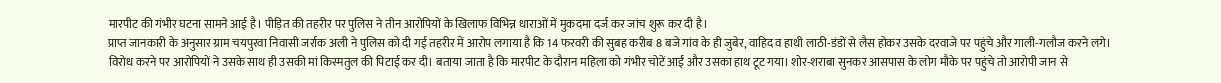मारपीट की गंभीर घटना सामने आई है। पीड़ित की तहरीर पर पुलिस ने तीन आरोपियों के खिलाफ विभिन्न धाराओं में मुकदमा दर्ज कर जांच शुरू कर दी है।
प्राप्त जानकारी के अनुसार ग्राम चयपुरवा निवासी जर्राक अली ने पुलिस को दी गई तहरीर में आरोप लगाया है कि 14 फरवरी की सुबह करीब 8 बजे गांव के ही जुबेर, वाहिद व हाथी लाठी-डंडों से लैस होकर उसके दरवाजे पर पहुंचे और गाली-गलौज करने लगे। विरोध करने पर आरोपियों ने उसके साथ ही उसकी मां किस्मतुल की पिटाई कर दी। बताया जाता है कि मारपीट के दौरान महिला को गंभीर चोटें आईं और उसका हाथ टूट गया। शोर-शराबा सुनकर आसपास के लोग मौके पर पहुंचे तो आरोपी जान से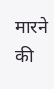मारने की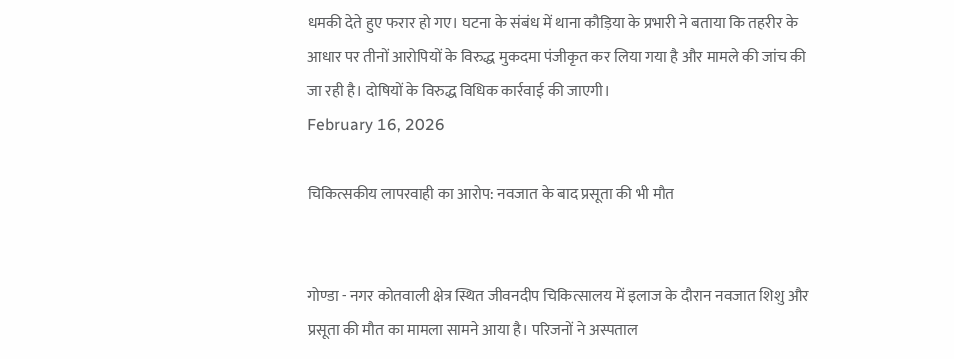धमकी देते हुए फरार हो गए। घटना के संबंध में थाना कौड़िया के प्रभारी ने बताया कि तहरीर के आधार पर तीनों आरोपियों के विरुद्ध मुकदमा पंजीकृत कर लिया गया है और मामले की जांच की जा रही है। दोषियों के विरुद्ध विधिक कार्रवाई की जाएगी।
February 16, 2026

चिकित्सकीय लापरवाही का आरोप: नवजात के बाद प्रसूता की भी मौत


गोण्डा - नगर कोतवाली क्षेत्र स्थित जीवनदीप चिकित्सालय में इलाज के दौरान नवजात शिशु और प्रसूता की मौत का मामला सामने आया है। परिजनों ने अस्पताल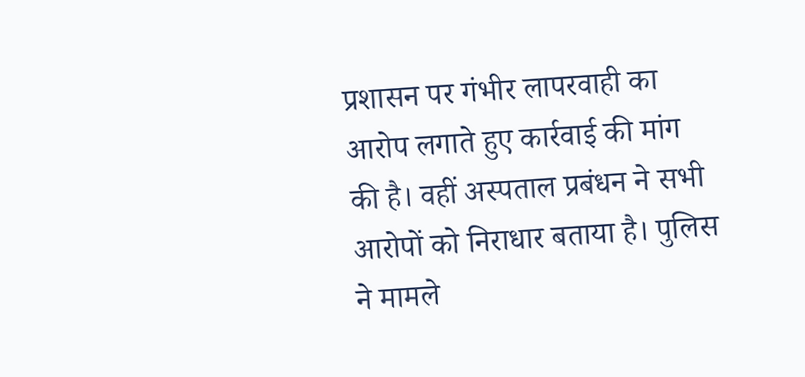प्रशासन पर गंभीर लापरवाही का आरोप लगाते हुए कार्रवाई की मांग की है। वहीं अस्पताल प्रबंधन ने सभी आरोपों को निराधार बताया है। पुलिस ने मामले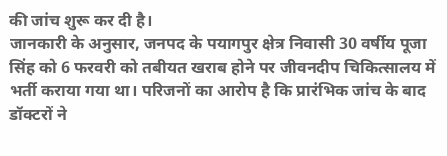की जांच शुरू कर दी है।
जानकारी के अनुसार, जनपद के पयागपुर क्षेत्र निवासी 30 वर्षीय पूजा सिंह को 6 फरवरी को तबीयत खराब होने पर जीवनदीप चिकित्सालय में भर्ती कराया गया था। परिजनों का आरोप है कि प्रारंभिक जांच के बाद डॉक्टरों ने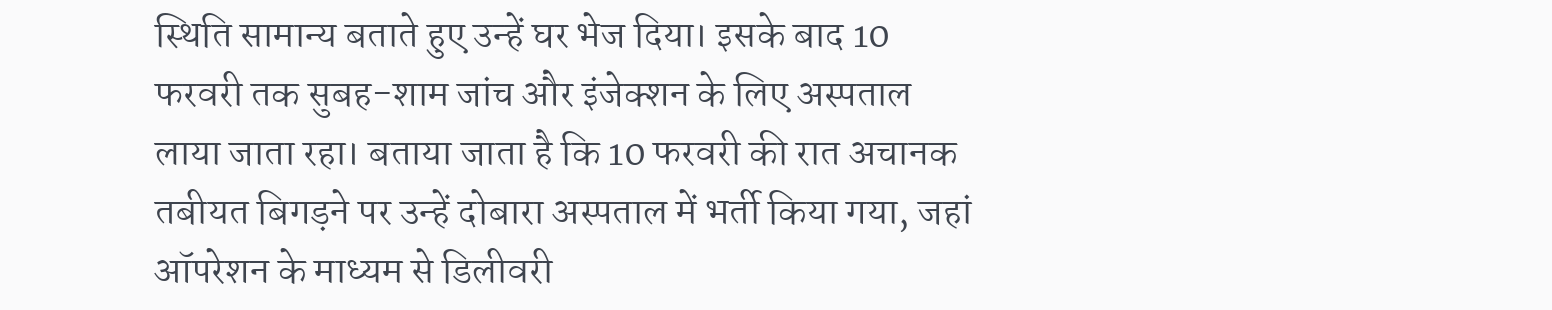स्थिति सामान्य बताते हुए उन्हें घर भेज दिया। इसके बाद 10 फरवरी तक सुबह-शाम जांच और इंजेक्शन के लिए अस्पताल लाया जाता रहा। बताया जाता है कि 10 फरवरी की रात अचानक तबीयत बिगड़ने पर उन्हें दोबारा अस्पताल में भर्ती किया गया, जहां ऑपरेशन के माध्यम से डिलीवरी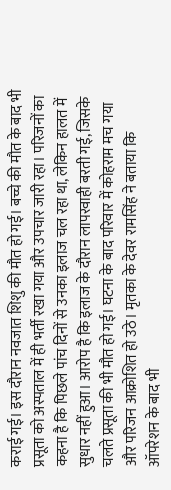कराई गई। इस दौरान नवजात शिशु की मौत हो गई। बच्चे की मौत के बाद भी प्रसूता को अस्पताल में ही भर्ती रखा गया और उपचार जारी रहा। परिजनों का कहना है कि पिछले पांच दिनों से उनका इलाज चल रहा था, लेकिन हालत में सुधार नहीं हुआ। आरोप है कि इलाज के दौरान लापरवाही बरती गई, जिसके चलते प्रसूता की भी मौत हो गई। घटना के बाद परिवार में कोहराम मच गया और परिजन आक्रोशित हो उठे। मृतका के देवर रामसिंह ने बताया कि ऑपरेशन के बाद भी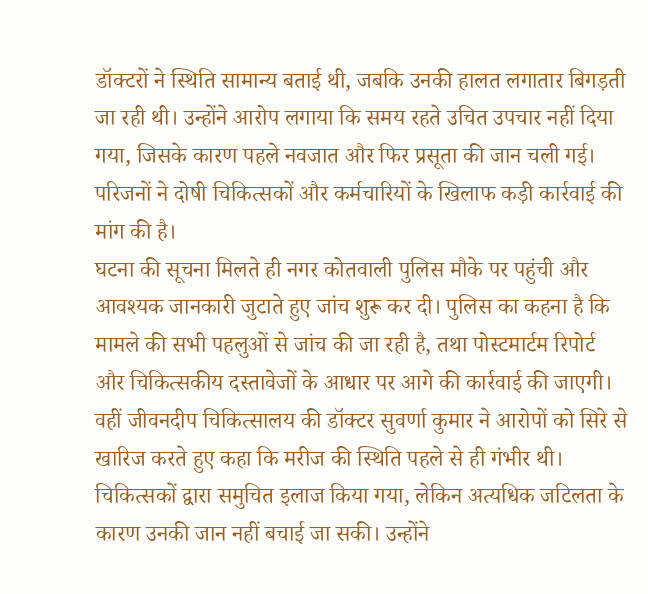डॉक्टरों ने स्थिति सामान्य बताई थी, जबकि उनकी हालत लगातार बिगड़ती जा रही थी। उन्होंने आरोप लगाया कि समय रहते उचित उपचार नहीं दिया गया, जिसके कारण पहले नवजात और फिर प्रसूता की जान चली गई। परिजनों ने दोषी चिकित्सकों और कर्मचारियों के खिलाफ कड़ी कार्रवाई की मांग की है।
घटना की सूचना मिलते ही नगर कोतवाली पुलिस मौके पर पहुंची और आवश्यक जानकारी जुटाते हुए जांच शुरू कर दी। पुलिस का कहना है कि मामले की सभी पहलुओं से जांच की जा रही है, तथा पोस्टमार्टम रिपोर्ट और चिकित्सकीय दस्तावेजों के आधार पर आगे की कार्रवाई की जाएगी। वहीं जीवनदीप चिकित्सालय की डॉक्टर सुवर्णा कुमार ने आरोपों को सिरे से खारिज करते हुए कहा कि मरीज की स्थिति पहले से ही गंभीर थी। चिकित्सकों द्वारा समुचित इलाज किया गया, लेकिन अत्यधिक जटिलता के कारण उनकी जान नहीं बचाई जा सकी। उन्होंने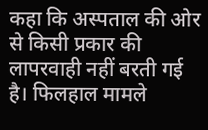कहा कि अस्पताल की ओर से किसी प्रकार की लापरवाही नहीं बरती गई है। फिलहाल मामले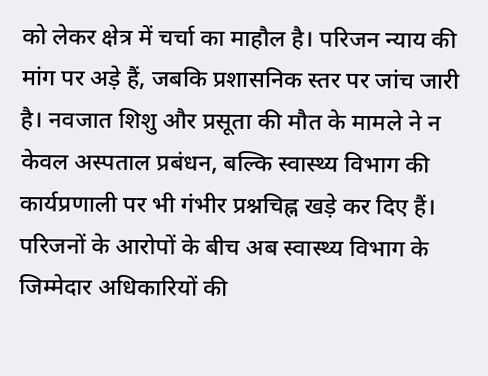को लेकर क्षेत्र में चर्चा का माहौल है। परिजन न्याय की मांग पर अड़े हैं, जबकि प्रशासनिक स्तर पर जांच जारी है। नवजात शिशु और प्रसूता की मौत के मामले ने न केवल अस्पताल प्रबंधन, बल्कि स्वास्थ्य विभाग की कार्यप्रणाली पर भी गंभीर प्रश्नचिह्न खड़े कर दिए हैं। परिजनों के आरोपों के बीच अब स्वास्थ्य विभाग के जिम्मेदार अधिकारियों की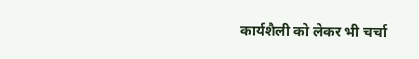कार्यशैली को लेकर भी चर्चा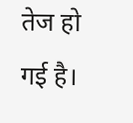तेज हो गई है।